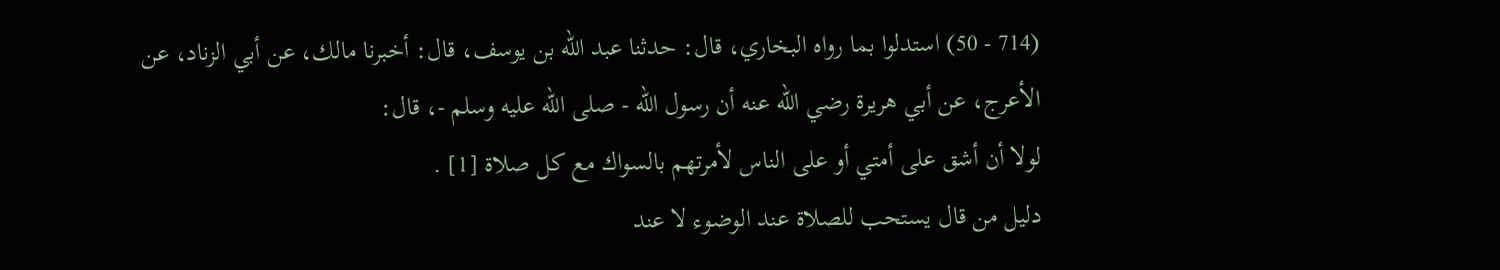(714 - 50) استدلوا بما رواه البخاري، قال: حدثنا عبد الله بن يوسف، قال: أخبرنا مالك، عن أبي الزناد، عن الأعرج، عن أبي هريرة رضي الله عنه أن رسول الله - صلى الله عليه وسلم -، قال:
لولا أن أشق على أمتي أو على الناس لأمرتهم بالسواك مع كل صلاة [1] .
دليل من قال يستحب للصلاة عند الوضوء لا عند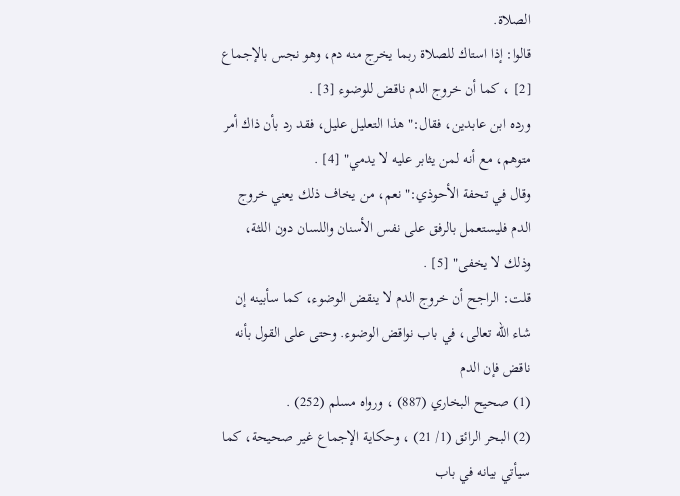الصلاة.
قالوا: إذا استاك للصلاة ربما يخرج منه دم، وهو نجس بالإجماع [2] ، كما أن خروج الدم ناقض للوضوء [3] .
ورده ابن عابدين، فقال:"هذا التعليل عليل، فقد رد بأن ذاك أمر متوهم، مع أنه لمن يثابر عليه لا يدمي" [4] .
وقال في تحفة الأحوذي:"نعم، من يخاف ذلك يعني خروج الدم فليستعمل بالرفق على نفس الأسنان واللسان دون اللثة، وذلك لا يخفى" [5] .
قلت: الراجح أن خروج الدم لا ينقض الوضوء، كما سأبينه إن شاء الله تعالى، في باب نواقض الوضوء. وحتى على القول بأنه ناقض فإن الدم
(1) صحيح البخاري (887) ، ورواه مسلم (252) .
(2) البحر الرائق (1/ 21) ، وحكاية الإجماع غير صحيحة، كما سيأتي بيانه في باب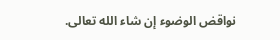نواقض الوضوء إن شاء الله تعالى.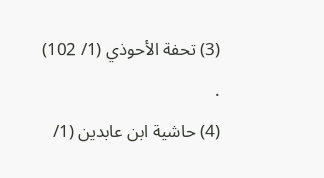(3) تحفة الأحوذي (1/ 102) .
(4) حاشية ابن عابدين (1/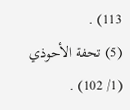113) .
(5) تحفة الأحوذي (1/ 102) .